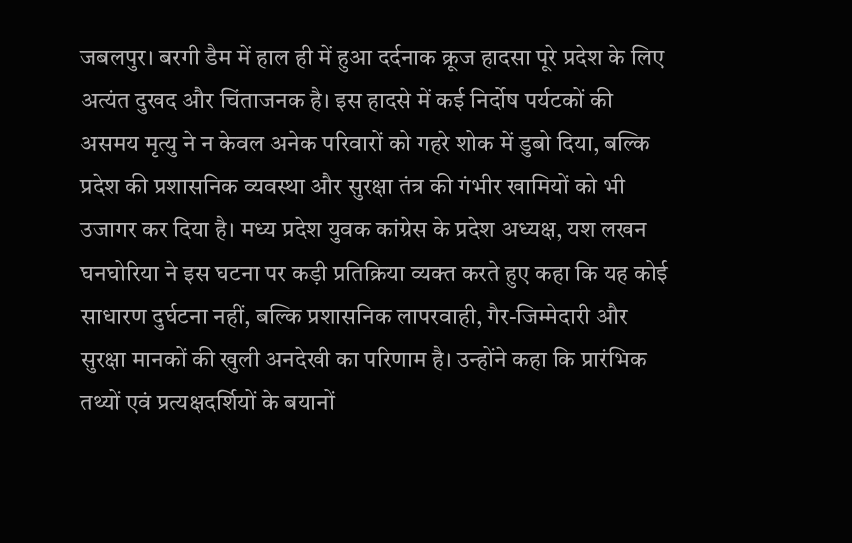जबलपुर। बरगी डैम में हाल ही में हुआ दर्दनाक क्रूज हादसा पूरे प्रदेश के लिए अत्यंत दुखद और चिंताजनक है। इस हादसे में कई निर्दोष पर्यटकों की असमय मृत्यु ने न केवल अनेक परिवारों को गहरे शोक में डुबो दिया, बल्कि प्रदेश की प्रशासनिक व्यवस्था और सुरक्षा तंत्र की गंभीर खामियों को भी उजागर कर दिया है। मध्य प्रदेश युवक कांग्रेस के प्रदेश अध्यक्ष, यश लखन घनघोरिया ने इस घटना पर कड़ी प्रतिक्रिया व्यक्त करते हुए कहा कि यह कोई साधारण दुर्घटना नहीं, बल्कि प्रशासनिक लापरवाही, गैर-जिम्मेदारी और सुरक्षा मानकों की खुली अनदेखी का परिणाम है। उन्होंने कहा कि प्रारंभिक तथ्यों एवं प्रत्यक्षदर्शियों के बयानों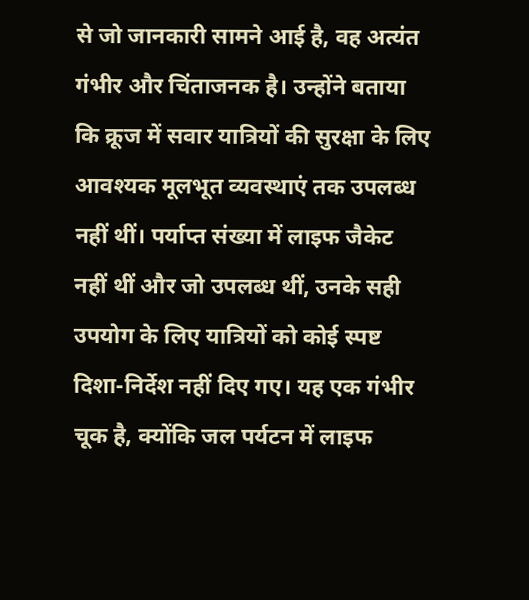से जो जानकारी सामने आई है, वह अत्यंत गंभीर और चिंताजनक है। उन्होंने बताया कि क्रूज में सवार यात्रियों की सुरक्षा के लिए आवश्यक मूलभूत व्यवस्थाएं तक उपलब्ध नहीं थीं। पर्याप्त संख्या में लाइफ जैकेट नहीं थीं और जो उपलब्ध थीं, उनके सही उपयोग के लिए यात्रियों को कोई स्पष्ट दिशा-निर्देश नहीं दिए गए। यह एक गंभीर चूक है, क्योंकि जल पर्यटन में लाइफ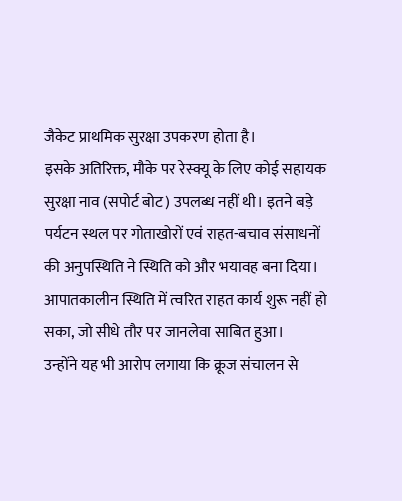जैकेट प्राथमिक सुरक्षा उपकरण होता है।
इसके अतिरिक्त, मौके पर रेस्क्यू के लिए कोई सहायक सुरक्षा नाव (सपोर्ट बोट) उपलब्ध नहीं थी। इतने बड़े पर्यटन स्थल पर गोताखोरों एवं राहत-बचाव संसाधनों की अनुपस्थिति ने स्थिति को और भयावह बना दिया। आपातकालीन स्थिति में त्वरित राहत कार्य शुरू नहीं हो सका, जो सीधे तौर पर जानलेवा साबित हुआ।
उन्होंने यह भी आरोप लगाया कि क्रूज संचालन से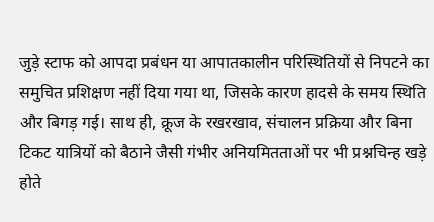जुड़े स्टाफ को आपदा प्रबंधन या आपातकालीन परिस्थितियों से निपटने का समुचित प्रशिक्षण नहीं दिया गया था, जिसके कारण हादसे के समय स्थिति और बिगड़ गई। साथ ही, क्रूज के रखरखाव, संचालन प्रक्रिया और बिना टिकट यात्रियों को बैठाने जैसी गंभीर अनियमितताओं पर भी प्रश्नचिन्ह खड़े होते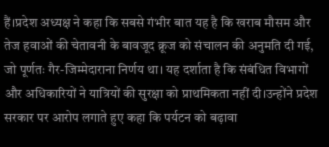हैं।प्रदेश अध्यक्ष ने कहा कि सबसे गंभीर बात यह है कि खराब मौसम और तेज हवाओं की चेतावनी के बावजूद क्रूज को संचालन की अनुमति दी गई, जो पूर्णतः गैर-जिम्मेदाराना निर्णय था। यह दर्शाता है कि संबंधित विभागों और अधिकारियों ने यात्रियों की सुरक्षा को प्राथमिकता नहीं दी।उन्होंने प्रदेश सरकार पर आरोप लगाते हुए कहा कि पर्यटन को बढ़ावा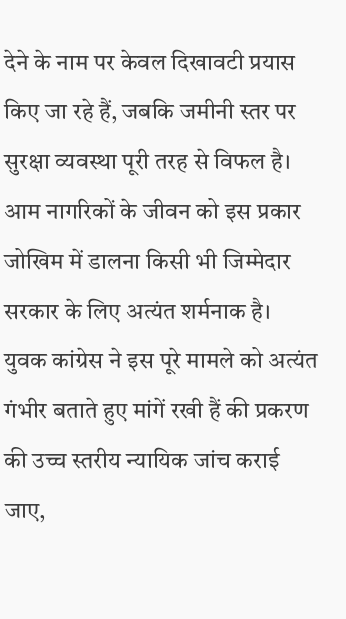देने के नाम पर केवल दिखावटी प्रयास किए जा रहे हैं, जबकि जमीनी स्तर पर सुरक्षा व्यवस्था पूरी तरह से विफल है। आम नागरिकों के जीवन को इस प्रकार जोखिम में डालना किसी भी जिम्मेदार सरकार के लिए अत्यंत शर्मनाक है।
युवक कांग्रेस ने इस पूरे मामले को अत्यंत गंभीर बताते हुए मांगें रखी हैं की प्रकरण की उच्च स्तरीय न्यायिक जांच कराई जाए,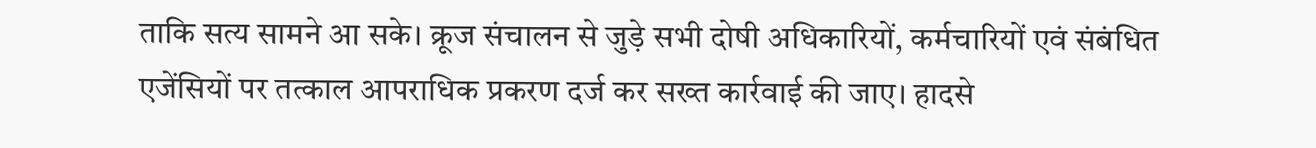ताकि सत्य सामने आ सके। क्रूज संचालन से जुड़े सभी दोषी अधिकारियों, कर्मचारियों एवं संबंधित एजेंसियों पर तत्काल आपराधिक प्रकरण दर्ज कर सख्त कार्रवाई की जाए। हादसे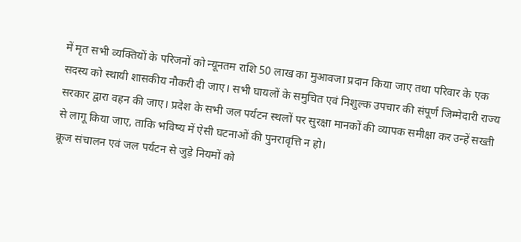में मृत सभी व्यक्तियों के परिजनों को न्यूनतम राशि 50 लाख का मुआवजा प्रदान किया जाए तथा परिवार के एक सदस्य को स्थायी शासकीय नौकरी दी जाए। सभी घायलों के समुचित एवं निशुल्क उपचार की संपूर्ण जिम्मेदारी राज्य सरकार द्वारा वहन की जाए। प्रदेश के सभी जल पर्यटन स्थलों पर सुरक्षा मानकों की व्यापक समीक्षा कर उन्हें सख्ती से लागू किया जाए, ताकि भविष्य में ऐसी घटनाओं की पुनरावृत्ति न हो।
क्रूज संचालन एवं जल पर्यटन से जुड़े नियमों को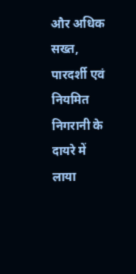और अधिक सख्त, पारदर्शी एवं नियमित निगरानी के दायरे में लाया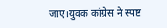जाए।युवक कांग्रेस ने स्पष्ट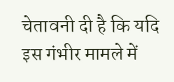चेतावनी दी है कि यदि इस गंभीर मामले में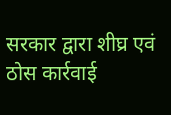सरकार द्वारा शीघ्र एवं ठोस कार्रवाई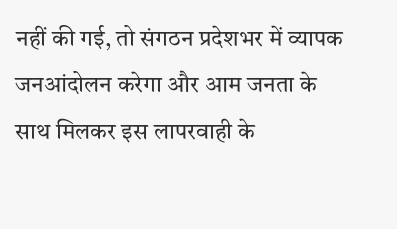नहीं की गई, तो संगठन प्रदेशभर में व्यापक जनआंदोलन करेगा और आम जनता के साथ मिलकर इस लापरवाही के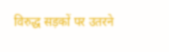विरुद्ध सड़कों पर उतरने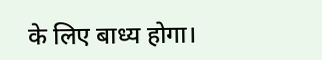के लिए बाध्य होगा।